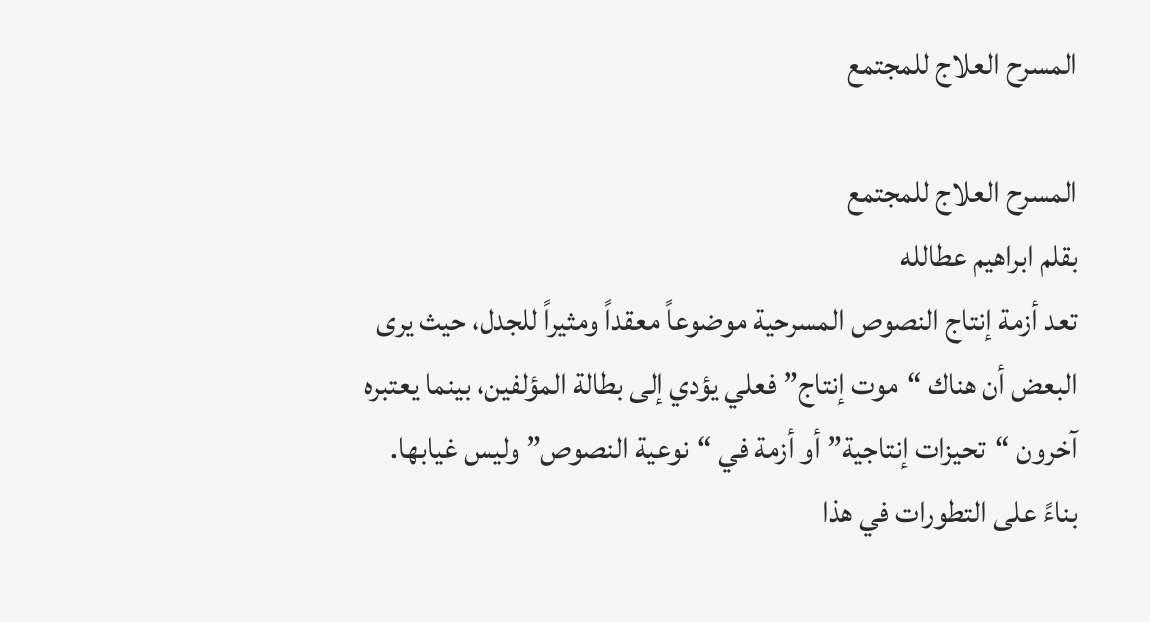المسرح العلاج للمجتمع

المسرح العلاج للمجتمع
بقلم ابراهيم عطالله
تعد أزمة إنتاج النصوص المسرحية موضوعاً معقداً ومثيراً للجدل، حيث يرى البعض أن هناك “موت إنتاج” فعلي يؤدي إلى بطالة المؤلفين، بينما يعتبره آخرون “تحيزات إنتاجية” أو أزمة في “نوعية النصوص” وليس غيابها.
بناءً على التطورات في هذا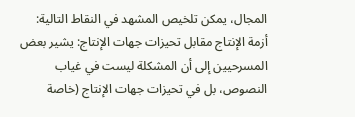المجال، يمكن تلخيص المشهد في النقاط التالية:
أزمة الإنتاج مقابل تحيزات جهات الإنتاج: يشير بعض المسرحيين إلى أن المشكلة ليست في غياب النصوص، بل في تحيزات جهات الإنتاج (خاصة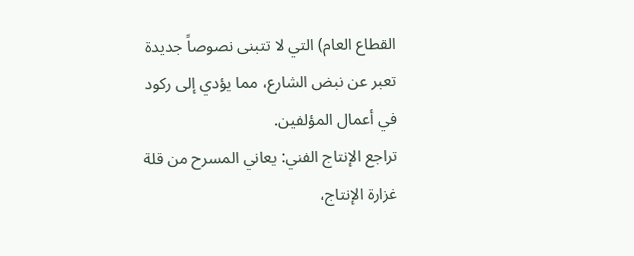القطاع العام) التي لا تتبنى نصوصاً جديدة تعبر عن نبض الشارع، مما يؤدي إلى ركود في أعمال المؤلفين.
تراجع الإنتاج الفني: يعاني المسرح من قلة غزارة الإنتاج،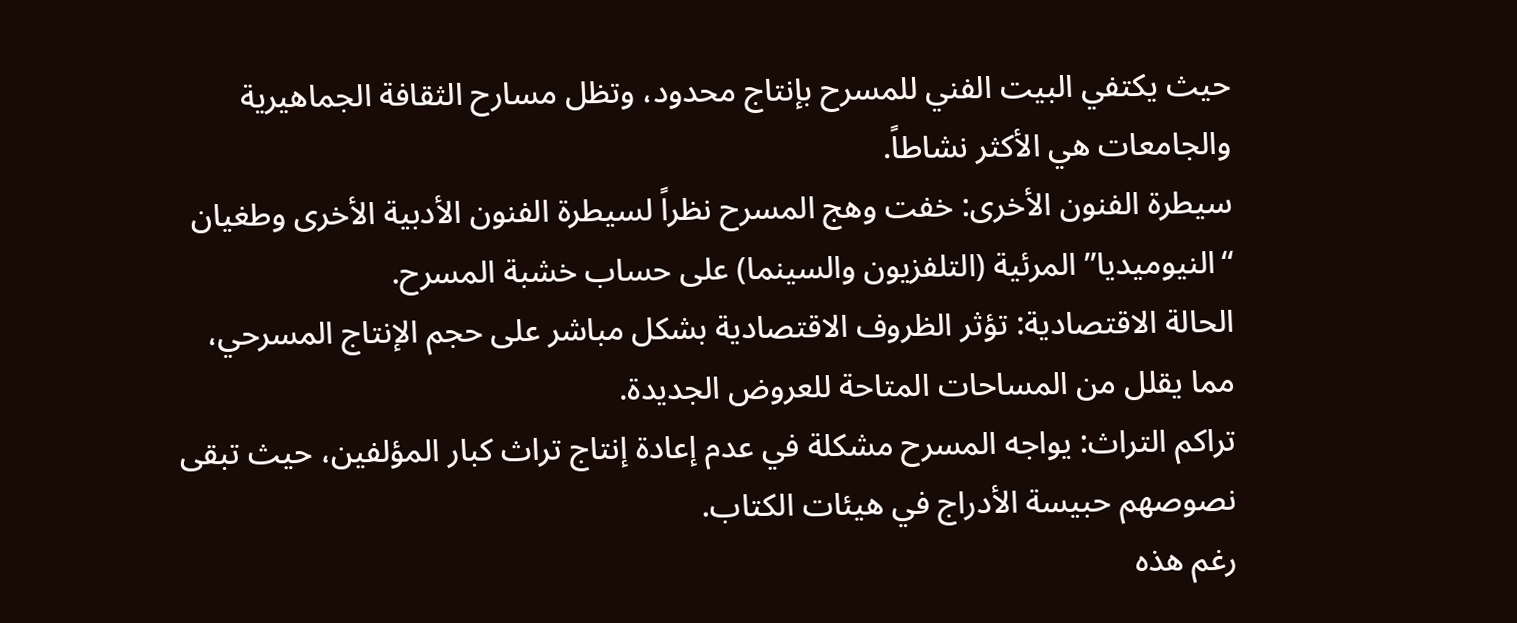حيث يكتفي البيت الفني للمسرح بإنتاج محدود، وتظل مسارح الثقافة الجماهيرية والجامعات هي الأكثر نشاطاً.
سيطرة الفنون الأخرى: خفت وهج المسرح نظراً لسيطرة الفنون الأدبية الأخرى وطغيان “النيوميديا” المرئية (التلفزيون والسينما) على حساب خشبة المسرح.
الحالة الاقتصادية: تؤثر الظروف الاقتصادية بشكل مباشر على حجم الإنتاج المسرحي، مما يقلل من المساحات المتاحة للعروض الجديدة.
تراكم التراث: يواجه المسرح مشكلة في عدم إعادة إنتاج تراث كبار المؤلفين، حيث تبقى نصوصهم حبيسة الأدراج في هيئات الكتاب.
رغم هذه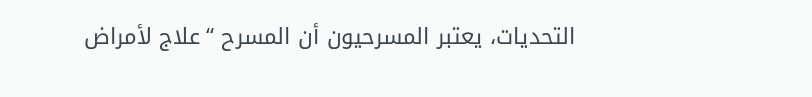التحديات، يعتبر المسرحيون أن المسرح “علاج لأمراض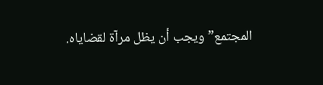المجتمع” ويجب أن يظل مرآة لقضاياه.